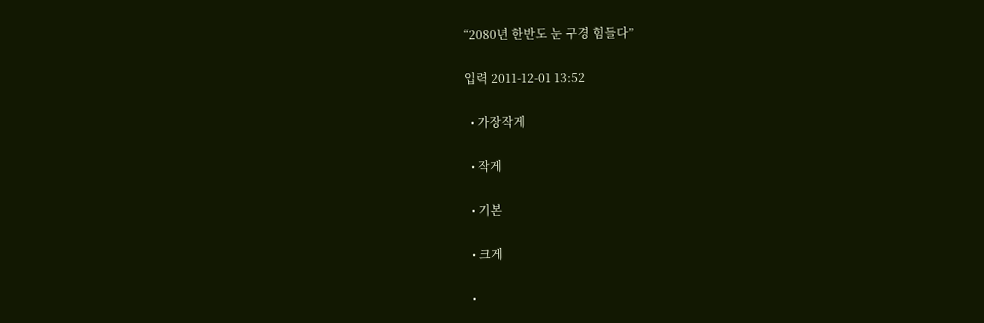“2080년 한반도 눈 구경 힘들다”

입력 2011-12-01 13:52

  • 가장작게

  • 작게

  • 기본

  • 크게

  •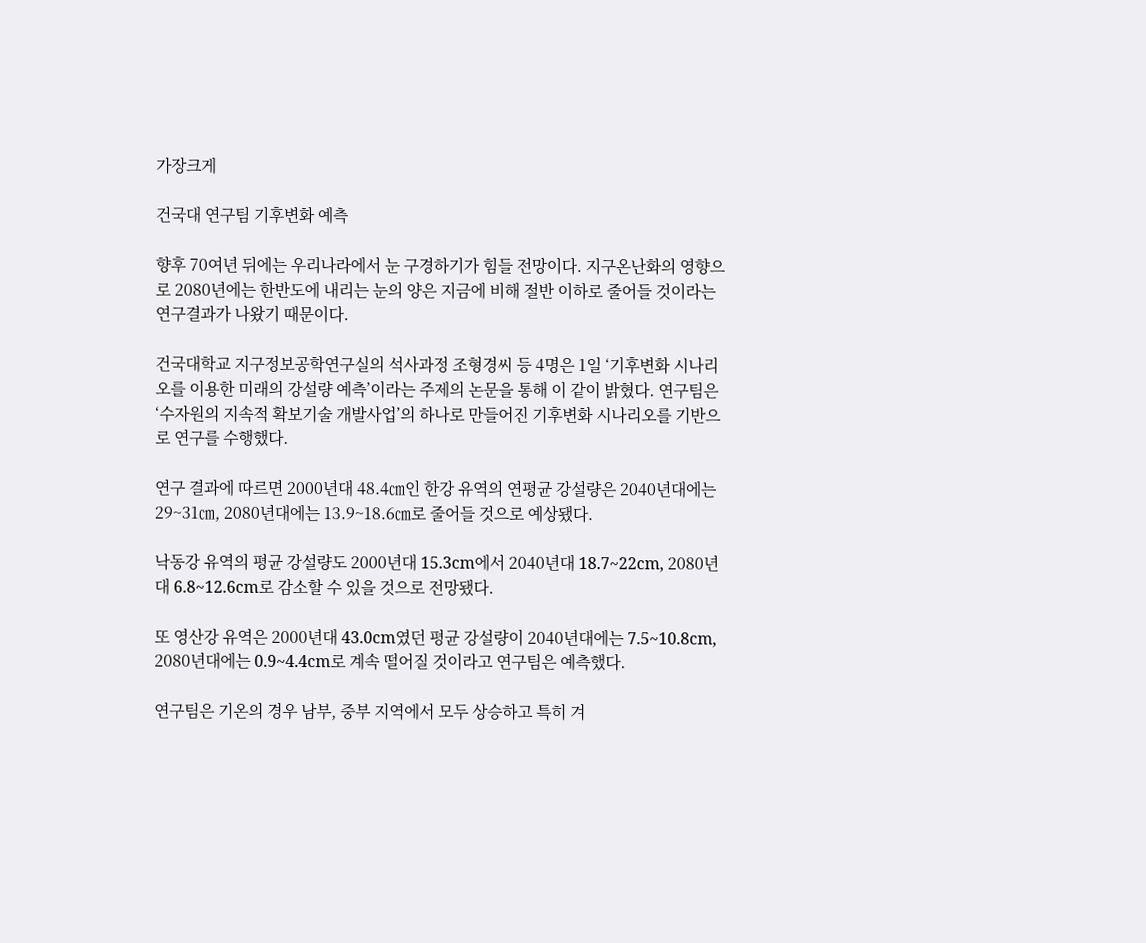가장크게

건국대 연구팀 기후변화 예측

향후 70여년 뒤에는 우리나라에서 눈 구경하기가 힘들 전망이다. 지구온난화의 영향으로 2080년에는 한반도에 내리는 눈의 양은 지금에 비해 절반 이하로 줄어들 것이라는 연구결과가 나왔기 때문이다.

건국대학교 지구정보공학연구실의 석사과정 조형경씨 등 4명은 1일 ‘기후변화 시나리오를 이용한 미래의 강설량 예측’이라는 주제의 논문을 통해 이 같이 밝혔다. 연구팀은 ‘수자원의 지속적 확보기술 개발사업’의 하나로 만들어진 기후변화 시나리오를 기반으로 연구를 수행했다.

연구 결과에 따르면 2000년대 48.4㎝인 한강 유역의 연평균 강설량은 2040년대에는 29~31㎝, 2080년대에는 13.9~18.6㎝로 줄어들 것으로 예상됐다.

낙동강 유역의 평균 강설량도 2000년대 15.3cm에서 2040년대 18.7~22cm, 2080년대 6.8~12.6cm로 감소할 수 있을 것으로 전망됐다.

또 영산강 유역은 2000년대 43.0cm였던 평균 강설량이 2040년대에는 7.5~10.8cm, 2080년대에는 0.9~4.4cm로 계속 떨어질 것이라고 연구팀은 예측했다.

연구팀은 기온의 경우 남부, 중부 지역에서 모두 상승하고 특히 겨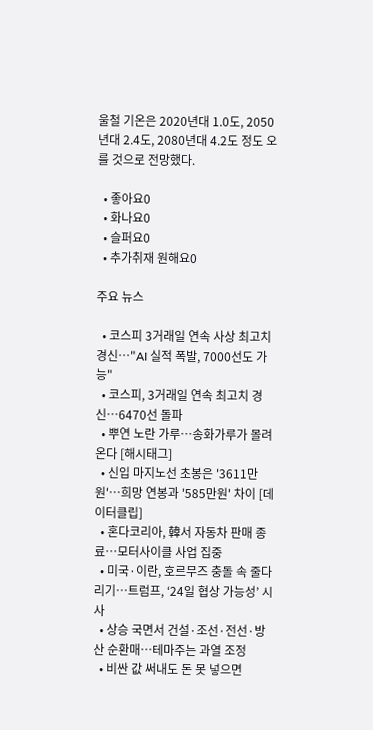울철 기온은 2020년대 1.0도, 2050년대 2.4도, 2080년대 4.2도 정도 오를 것으로 전망했다.

  • 좋아요0
  • 화나요0
  • 슬퍼요0
  • 추가취재 원해요0

주요 뉴스

  • 코스피 3거래일 연속 사상 최고치 경신…"AI 실적 폭발, 7000선도 가능"
  • 코스피, 3거래일 연속 최고치 경신…6470선 돌파
  • 뿌연 노란 가루…송화가루가 몰려온다 [해시태그]
  • 신입 마지노선 초봉은 '3611만원'…희망 연봉과 '585만원' 차이 [데이터클립]
  • 혼다코리아, 韓서 자동차 판매 종료…모터사이클 사업 집중
  • 미국·이란, 호르무즈 충돌 속 줄다리기…트럼프, ‘24일 협상 가능성’ 시사
  • 상승 국면서 건설·조선·전선·방산 순환매…테마주는 과열 조정
  • 비싼 값 써내도 돈 못 넣으면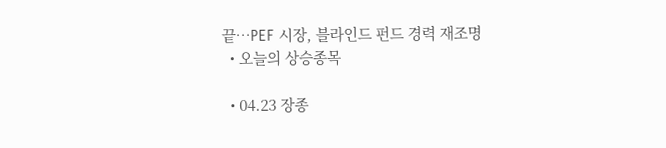끝…PEF 시장, 블라인드 펀드 경력 재조명
  • 오늘의 상승종목

  • 04.23 장종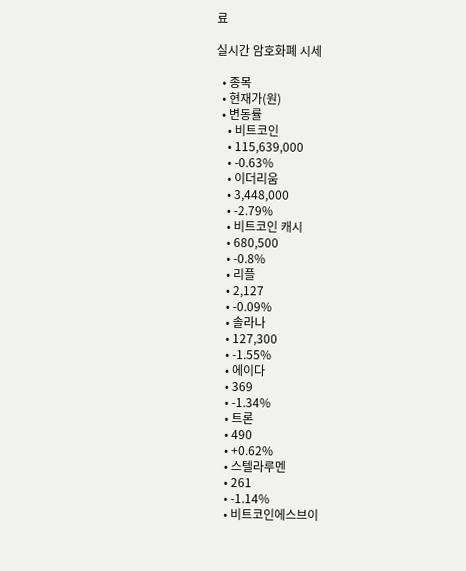료

실시간 암호화폐 시세

  • 종목
  • 현재가(원)
  • 변동률
    • 비트코인
    • 115,639,000
    • -0.63%
    • 이더리움
    • 3,448,000
    • -2.79%
    • 비트코인 캐시
    • 680,500
    • -0.8%
    • 리플
    • 2,127
    • -0.09%
    • 솔라나
    • 127,300
    • -1.55%
    • 에이다
    • 369
    • -1.34%
    • 트론
    • 490
    • +0.62%
    • 스텔라루멘
    • 261
    • -1.14%
    • 비트코인에스브이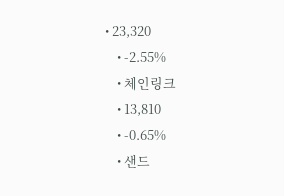• 23,320
    • -2.55%
    • 체인링크
    • 13,810
    • -0.65%
    • 샌드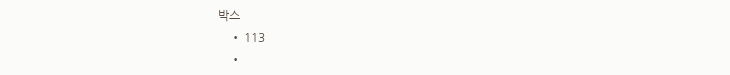박스
    • 113
    •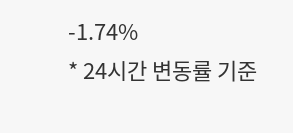-1.74%
* 24시간 변동률 기준